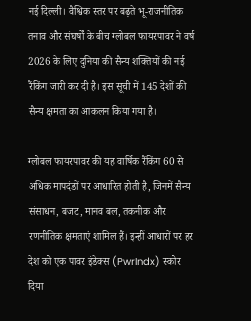नई दिल्ली। वैश्विक स्तर पर बढ़ते भू-राजनीतिक तनाव और संघर्षों के बीच ग्लोबल फायरपावर ने वर्ष 2026 के लिए दुनिया की सैन्य शक्तियों की नई रैंकिंग जारी कर दी है। इस सूची में 145 देशों की सैन्य क्षमता का आकलन किया गया है।

ग्लोबल फायरपावर की यह वार्षिक रैंकिंग 60 से अधिक मापदंडों पर आधारित होती है, जिनमें सैन्य संसाधन, बजट, मानव बल, तकनीक और रणनीतिक क्षमताएं शामिल हैं। इन्हीं आधारों पर हर देश को एक पावर इंडेक्स (PwrIndx) स्कोर दिया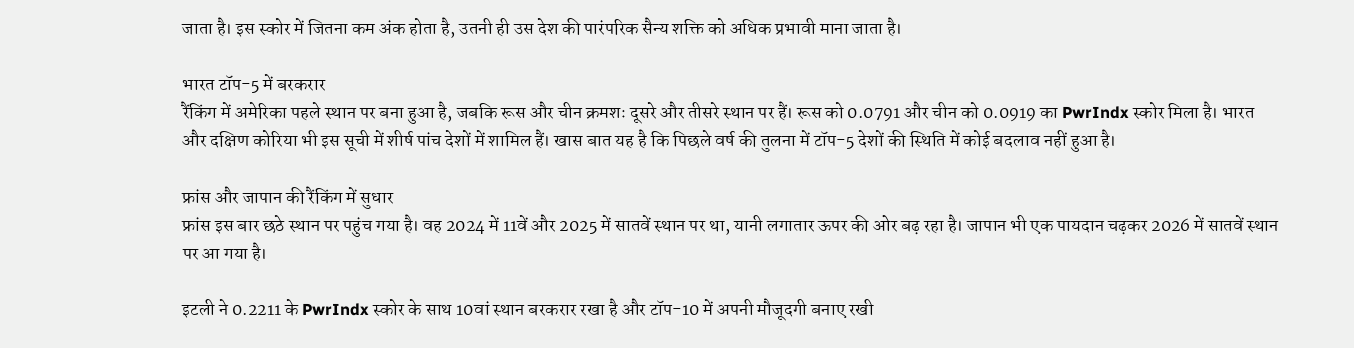जाता है। इस स्कोर में जितना कम अंक होता है, उतनी ही उस देश की पारंपरिक सैन्य शक्ति को अधिक प्रभावी माना जाता है।

भारत टॉप-5 में बरकरार
रैंकिंग में अमेरिका पहले स्थान पर बना हुआ है, जबकि रूस और चीन क्रमशः दूसरे और तीसरे स्थान पर हैं। रूस को 0.0791 और चीन को 0.0919 का PwrIndx स्कोर मिला है। भारत और दक्षिण कोरिया भी इस सूची में शीर्ष पांच देशों में शामिल हैं। खास बात यह है कि पिछले वर्ष की तुलना में टॉप-5 देशों की स्थिति में कोई बदलाव नहीं हुआ है।

फ्रांस और जापान की रैंकिंग में सुधार
फ्रांस इस बार छठे स्थान पर पहुंच गया है। वह 2024 में 11वें और 2025 में सातवें स्थान पर था, यानी लगातार ऊपर की ओर बढ़ रहा है। जापान भी एक पायदान चढ़कर 2026 में सातवें स्थान पर आ गया है।

इटली ने 0.2211 के PwrIndx स्कोर के साथ 10वां स्थान बरकरार रखा है और टॉप-10 में अपनी मौजूदगी बनाए रखी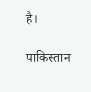है।

पाकिस्तान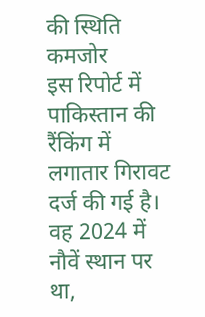की स्थिति कमजोर
इस रिपोर्ट में पाकिस्तान की रैंकिंग में लगातार गिरावट दर्ज की गई है। वह 2024 में नौवें स्थान पर था,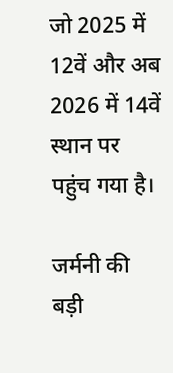जो 2025 में 12वें और अब 2026 में 14वें स्थान पर पहुंच गया है।

जर्मनी की बड़ी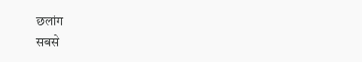छलांग
सबसे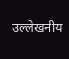उल्लेखनीय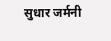सुधार जर्मनी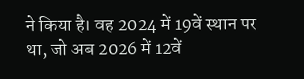ने किया है। वह 2024 में 19वें स्थान पर था, जो अब 2026 में 12वें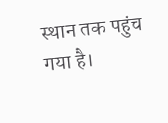स्थान तक पहुंच गया है।